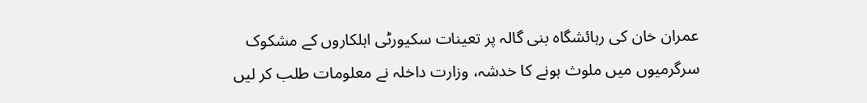عمران خان کی رہائشگاہ بنی گالہ پر تعینات سکیورٹی اہلکاروں کے مشکوک سرگرمیوں میں ملوث ہونے کا خدشہ، وزارت داخلہ نے معلومات طلب کر لیں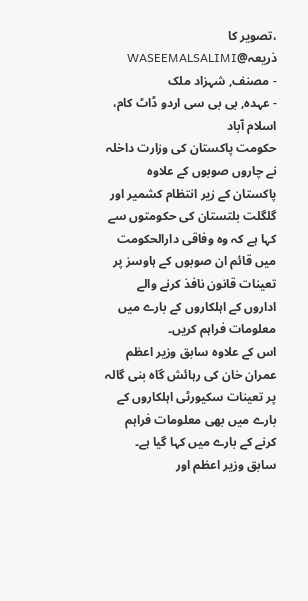،تصویر کا ذریعہ@WASEEMALSALIMI
- مصنف, شہزاد ملک
- عہدہ, بی بی سی اردو ڈاٹ کام، اسلام آباد
حکومت پاکستان کی وزارت داخلہ نے چاروں صوبوں کے علاوہ پاکستان کے زیر انتظام کشمیر اور گلگلت بلتستان کی حکومتوں سے کہا ہے کہ وہ وفاقی دارالحکومت میں قائم ان صوبوں کے ہاوسز پر تعینات قانون نافذ کرنے والے اداروں کے اہلکاروں کے بارے میں معلومات فراہم کریں۔
اس کے علاوہ سابق وزیر اعظم عمران خان کی رہائش گاہ بنی گالہ پر تعینات سکیورٹی اہلکاروں کے بارے میں بھی معلومات فراہم کرنے کے بارے میں کہا گیا ہے۔
سابق وزیر اعظم اور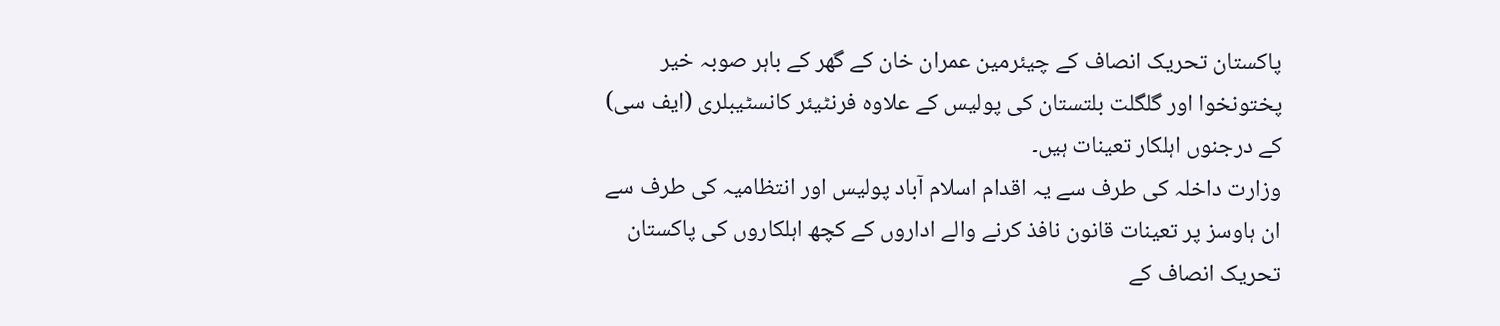پاکستان تحریک انصاف کے چیئرمین عمران خان کے گھر کے باہر صوبہ خیر پختونخوا اور گلگلت بلتستان کی پولیس کے علاوہ فرنٹیئر کانسٹیبلری (ایف سی) کے درجنوں اہلکار تعینات ہیں۔
وزارت داخلہ کی طرف سے یہ اقدام اسلام آباد پولیس اور انتظامیہ کی طرف سے ان ہاوسز پر تعینات قانون نافذ کرنے والے اداروں کے کچھ اہلکاروں کی پاکستان تحریک انصاف کے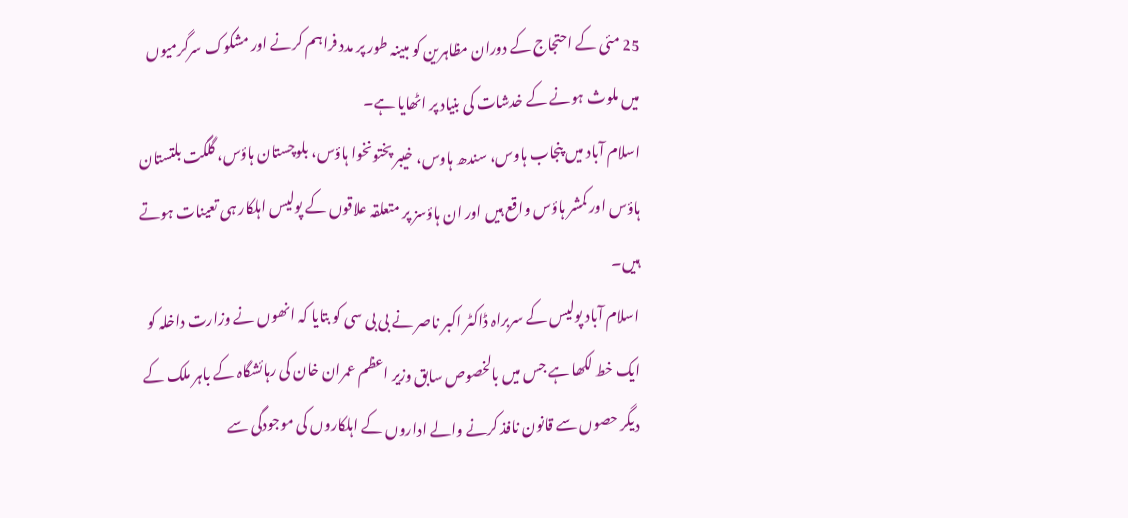25 مئی کے احتجاج کے دوران مظاہرین کو مبینہ طور پر مدد فراہم کرنے اور مشکوک سرگرمیوں میں ملوث ہونے کے خدشات کی بنیاد پر اٹھایا ہے۔
اسلام آباد میں پنجاب ہاوس، سندھ ہاوس، خیبر پختونخوا ہاؤس، بلوچستان ہاؤس، گلگت بلتستان ہاؤس اور کمشر ہاؤس واقع ہیں اور ان ہاؤسز پر متعلقہ علاقوں کے پولیس اہلکار ہی تعینات ہوتے ہیں۔
اسلام آباد پولیس کے سربراہ ڈاکٹر اکبر ناصر نے بی بی سی کو بتایا کہ انھوں نے وزارت داخلہ کو ایک خط لکھا ہے جس میں بالخصوص سابق وزیر اعظم عمران خان کی رہائشگاہ کے باہر ملک کے دیگر حصوں سے قانون نافذ کرنے والے اداروں کے اہلکاروں کی موجودگی سے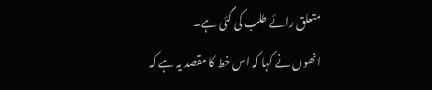متعلق رائے طلب کی گئی ہے۔
انھوں نے کہا کہ اس خط کا مقصد یہ ہے کہ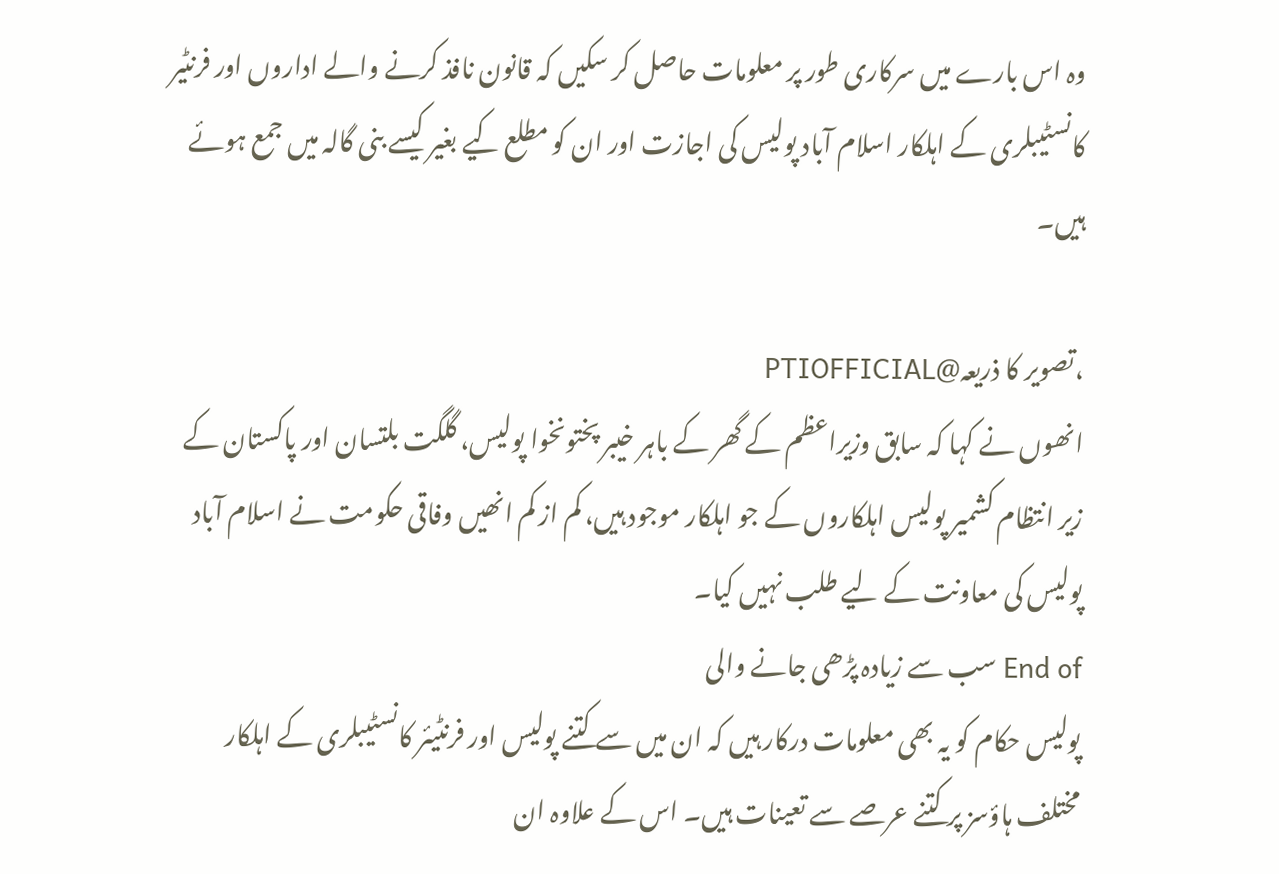وہ اس بارے میں سرکاری طور پر معلومات حاصل کر سکیں کہ قانون نافذ کرنے والے اداروں اور فرنٹیر کانسٹیبلری کے اہلکار اسلام آباد پولیس کی اجازت اور ان کو مطلع کیے بغیر کیسے بنی گالہ میں جمع ہوئے ہیں۔

،تصویر کا ذریعہ@PTIOFFICIAL
انھوں نے کہا کہ سابق وزیراعظم کے گھر کے باہر خیبر پختونخوا پولیس، گلگت بلتسان اور پاکستان کے زیر انتظام کشمیر پولیس اہلکاروں کے جو اہلکار موجود ہیں، کم از کم انھیں وفاقی حکومت نے اسلام آباد پولیس کی معاونت کے لیے طلب نہیں کیا۔
End of سب سے زیادہ پڑھی جانے والی
پولیس حکام کو یہ بھی معلومات درکار ہیں کہ ان میں سے کتنے پولیس اور فرنٹیئر کانسٹیبلری کے اہلکار مختلف ہاؤسز پر کتنے عرصے سے تعینات ہیں۔ اس کے علاوہ ان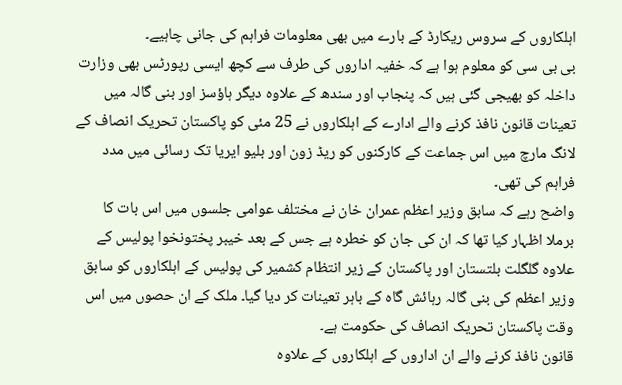اہلکاروں کے سروس ریکارڈ کے بارے میں بھی معلومات فراہم کی جانی چاہیے۔
بی بی سی کو معلوم ہوا ہے کہ خفیہ اداروں کی طرف سے کچھ ایسی رپورٹس بھی وزارت داخلہ کو بھیجی گئی ہیں کہ پنجاب اور سندھ کے علاوہ دیگر ہاؤسز اور بنی گالہ میں تعینات قانون نافذ کرنے والے ادارے کے اہلکاروں نے 25 مئی کو پاکستان تحریک انصاف کے لانگ مارچ میں اس جماعت کے کارکنوں کو ریڈ زون اور بلیو ایریا تک رسائی میں مدد فراہم کی تھی۔
واضح رہے کہ سابق وزیر اعظم عمران خان نے مختلف عوامی جلسوں میں اس بات کا برملا اظہار کیا تھا کہ ان کی جان کو خطرہ ہے جس کے بعد خیبر پختونخوا پولیس کے علاوہ گلگلت بلتستان اور پاکستان کے زیر انتظام کشمیر کی پولیس کے اہلکاروں کو سابق وزیر اعظم کی بنی گالہ رہائش گاہ کے باہر تعینات کر دیا گیا۔ ملک کے ان حصوں میں اس وقت پاکستان تحریک انصاف کی حکومت ہے۔
قانون نافذ کرنے والے ان اداروں کے اہلکاروں کے علاوہ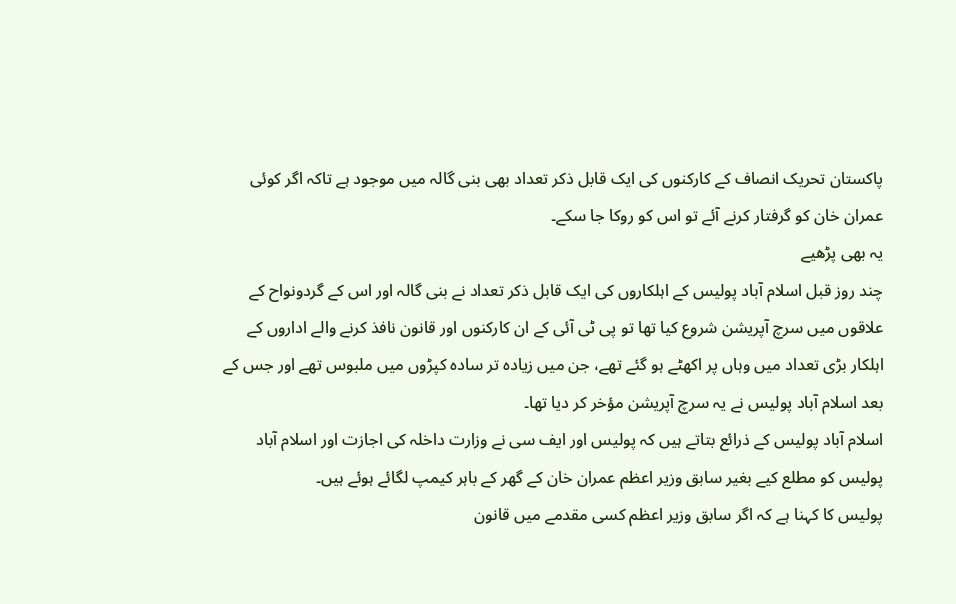پاکستان تحریک انصاف کے کارکنوں کی ایک قابل ذکر تعداد بھی بنی گالہ میں موجود ہے تاکہ اگر کوئی عمران خان کو گرفتار کرنے آئے تو اس کو روکا جا سکے۔
یہ بھی پڑھیے
چند روز قبل اسلام آباد پولیس کے اہلکاروں کی ایک قابل ذکر تعداد نے بنی گالہ اور اس کے گردونواح کے علاقوں میں سرچ آپریشن شروع کیا تھا تو پی ٹی آئی کے ان کارکنوں اور قانون نافذ کرنے والے اداروں کے اہلکار بڑی تعداد میں وہاں پر اکھٹے ہو گئے تھے، جن میں زیادہ تر سادہ کپڑوں میں ملبوس تھے اور جس کے بعد اسلام آباد پولیس نے یہ سرچ آپریشن مؤخر کر دیا تھا۔
اسلام آباد پولیس کے ذرائع بتاتے ہیں کہ پولیس اور ایف سی نے وزارت داخلہ کی اجازت اور اسلام آباد پولیس کو مطلع کیے بغیر سابق وزیر اعظم عمران خان کے گھر کے باہر کیمپ لگائے ہوئے ہیں۔
پولیس کا کہنا ہے کہ اگر سابق وزیر اعظم کسی مقدمے میں قانون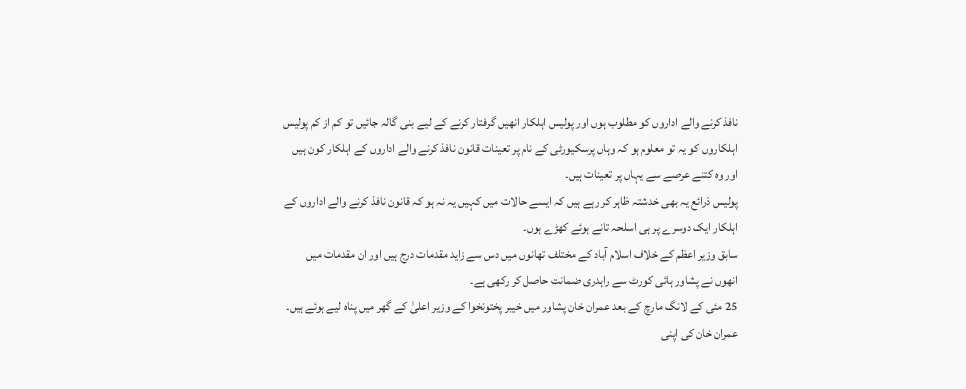نافذ کرنے والے اداروں کو مطلوب ہوں اور پولیس اہلکار انھیں گرفتار کرنے کے لیے بنی گالہ جائیں تو کم از کم پولیس اہلکاروں کو یہ تو معلوم ہو کہ وہاں پرسکیورٹی کے نام پر تعینات قانون نافذ کرنے والے اداروں کے اہلکار کون ہیں اور وہ کتنے عرصے سے یہاں پر تعینات ہیں۔
پولیس ذرائع یہ بھی خدشتہ ظاہر کر رہے ہیں کہ ایسے حالات میں کہیں یہ نہ ہو کہ قانون نافذ کرنے والے اداروں کے اہلکار ایک دوسرے پر ہی اسلحہ تانے ہوئے کھڑے ہوں۔
سابق وزیر اعظم کے خلاف اسلام آباد کے مختلف تھانوں میں دس سے زاید مقدمات درج ہیں اور ان مقدمات میں انھوں نے پشاور ہائی کورٹ سے راہدری ضمانت حاصل کر رکھی ہے۔
25 مئی کے لانگ مارچ کے بعد عمران خان پشاور میں خیبر پختونخوا کے وزیر اعلیٰ کے گھر میں پناہ لیے ہوئے ہیں۔
عمران خان کی اپنی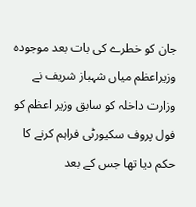جان کو خطرے کی بات بعد موجودہ وزیراعظم میاں شہباز شریف نے وزارت داخلہ کو سابق وزیر اعظم کو فول پروف سکیورٹی فراہم کرنے کا حکم دیا تھا جس کے بعد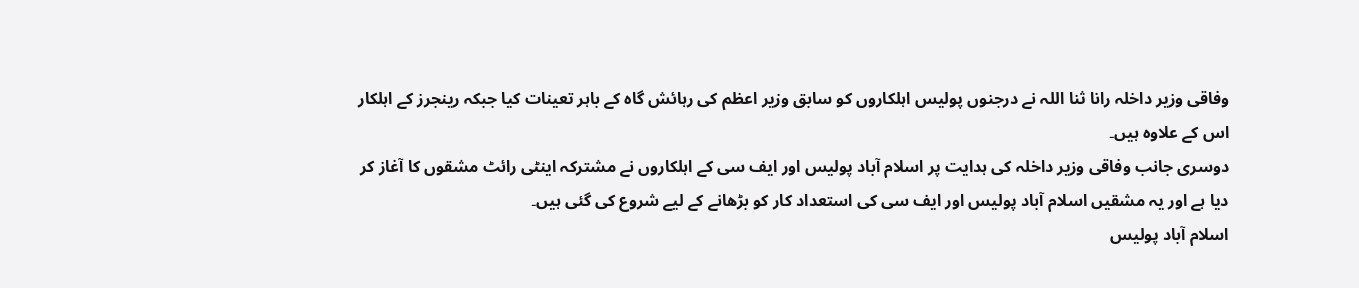وفاقی وزیر داخلہ رانا ثنا اللہ نے درجنوں پولیس اہلکاروں کو سابق وزیر اعظم کی رہائش گاہ کے باہر تعینات کیا جبکہ رینجرز کے اہلکار اس کے علاوہ ہیں۔
دوسری جانب وفاقی وزیر داخلہ کی ہدایت پر اسلام آباد پولیس اور ایف سی کے اہلکاروں نے مشترکہ اینٹی رائٹ مشقوں کا آغاز کر دیا ہے اور یہ مشقیں اسلام آباد پولیس اور ایف سی کی استعداد کار کو بڑھانے کے لیے شروع کی گئی ہیں۔
اسلام آباد پولیس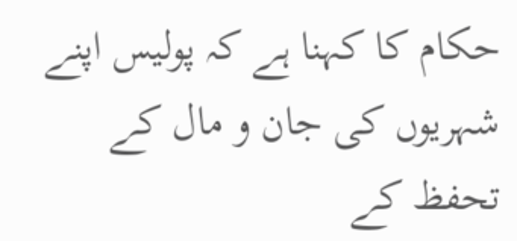حکام کا کہنا ہے کہ پولیس اپنے شہریوں کی جان و مال کے تحفظ کے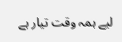لیے ہمہ وقت تیار ہے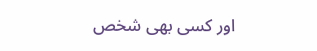اور کسی بھی شخص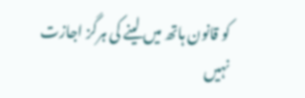کو قانون ہاتھ میں لینے کی ہرگز اجازت نہیں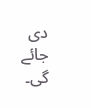دی جائے گی۔